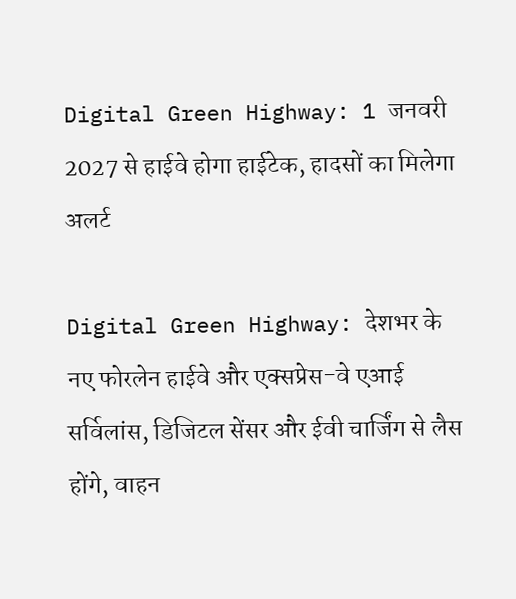Digital Green Highway: 1 जनवरी 2027 से हाईवे होगा हाईटेक, हादसों का मिलेगा अलर्ट

Digital Green Highway: देशभर के नए फोरलेन हाईवे और एक्सप्रेस-वे एआई सर्विलांस, डिजिटल सेंसर और ईवी चार्जिंग से लैस होंगे, वाहन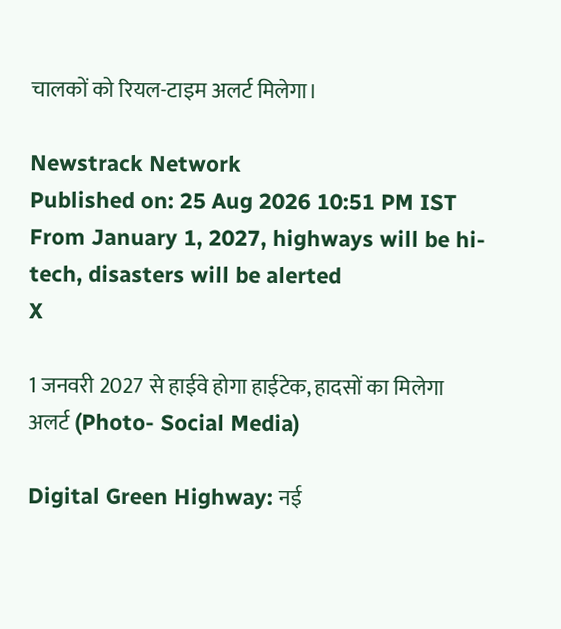चालकों को रियल-टाइम अलर्ट मिलेगा।

Newstrack Network
Published on: 25 Aug 2026 10:51 PM IST
From January 1, 2027, highways will be hi-tech, disasters will be alerted
X

1 जनवरी 2027 से हाईवे होगा हाईटेक, हादसों का मिलेगा अलर्ट (Photo- Social Media)

Digital Green Highway: नई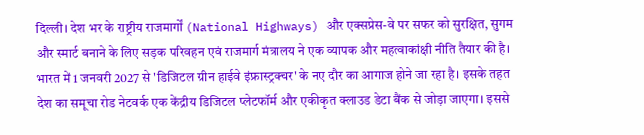दिल्ली। देश भर के राष्ट्रीय राजमार्गों (National Highways) और एक्सप्रेस-वे पर सफर को सुरक्षित, सुगम और स्मार्ट बनाने के लिए सड़क परिवहन एवं राजमार्ग मंत्रालय ने एक व्यापक और महत्वाकांक्षी नीति तैयार की है। भारत में 1 जनवरी 2027 से 'डिजिटल ग्रीन हाईवे इंफ्रास्ट्रक्चर' के नए दौर का आगाज होने जा रहा है। इसके तहत देश का समूचा रोड नेटवर्क एक केंद्रीय डिजिटल प्लेटफॉर्म और एकीकृत क्लाउड डेटा बैंक से जोड़ा जाएगा। इससे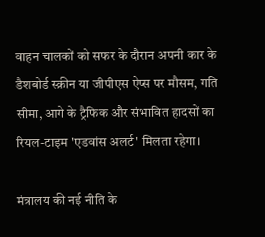वाहन चालकों को सफर के दौरान अपनी कार के डैशबोर्ड स्क्रीन या जीपीएस ऐप्स पर मौसम, गति सीमा, आगे के ट्रैफिक और संभावित हादसों का रियल-टाइम 'एडवांस अलर्ट' मिलता रहेगा।

मंत्रालय की नई नीति के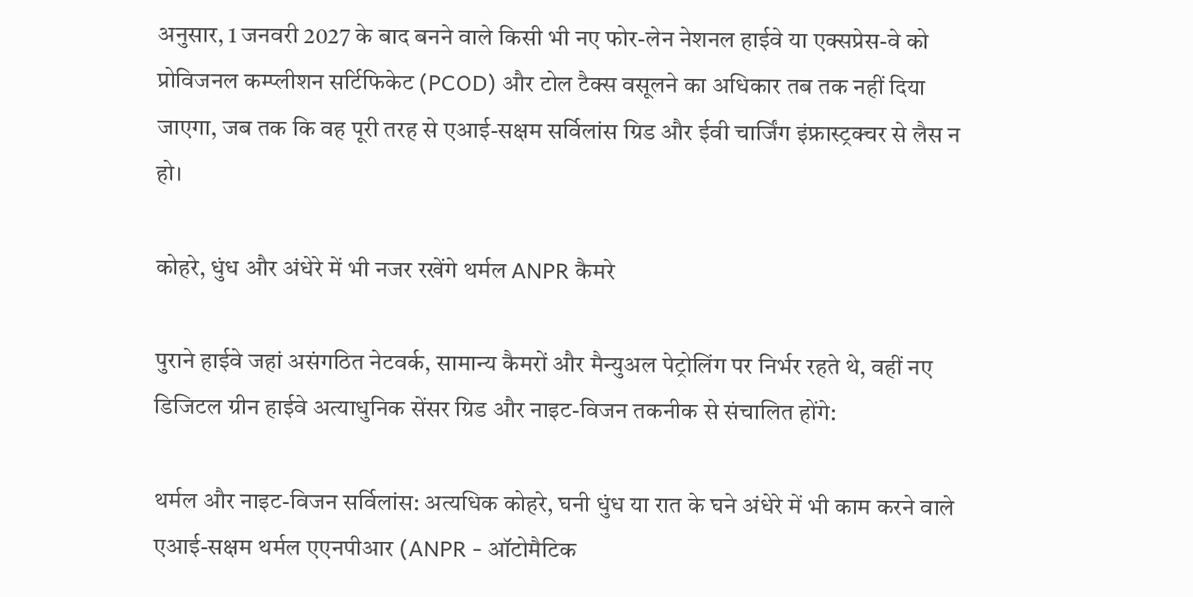अनुसार, 1 जनवरी 2027 के बाद बनने वाले किसी भी नए फोर-लेन नेशनल हाईवे या एक्सप्रेस-वे को प्रोविजनल कम्प्लीशन सर्टिफिकेट (PCOD) और टोल टैक्स वसूलने का अधिकार तब तक नहीं दिया जाएगा, जब तक कि वह पूरी तरह से एआई-सक्षम सर्विलांस ग्रिड और ईवी चार्जिंग इंफ्रास्ट्रक्चर से लैस न हो।

कोहरे, धुंध और अंधेरे में भी नजर रखेंगे थर्मल ANPR कैमरे

पुराने हाईवे जहां असंगठित नेटवर्क, सामान्य कैमरों और मैन्युअल पेट्रोलिंग पर निर्भर रहते थे, वहीं नए डिजिटल ग्रीन हाईवे अत्याधुनिक सेंसर ग्रिड और नाइट-विजन तकनीक से संचालित होंगे:

थर्मल और नाइट-विजन सर्विलांस: अत्यधिक कोहरे, घनी धुंध या रात के घने अंधेरे में भी काम करने वाले एआई-सक्षम थर्मल एएनपीआर (ANPR - ऑटोमैटिक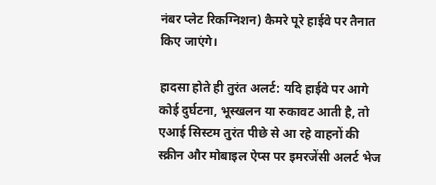नंबर प्लेट रिकग्निशन) कैमरे पूरे हाईवे पर तैनात किए जाएंगे।

हादसा होते ही तुरंत अलर्ट: यदि हाईवे पर आगे कोई दुर्घटना, भूस्खलन या रुकावट आती है, तो एआई सिस्टम तुरंत पीछे से आ रहे वाहनों की स्क्रीन और मोबाइल ऐप्स पर इमरजेंसी अलर्ट भेज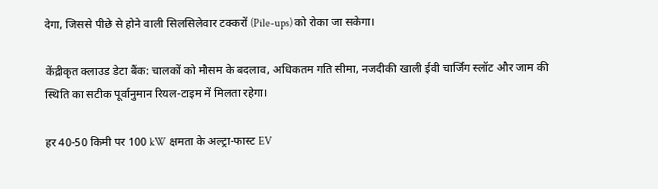देगा, जिससे पीछे से होने वाली सिलसिलेवार टक्करों (Pile-ups) को रोका जा सकेगा।

केंद्रीकृत क्लाउड डेटा बैंक: चालकों को मौसम के बदलाव, अधिकतम गति सीमा, नजदीकी खाली ईवी चार्जिंग स्लॉट और जाम की स्थिति का सटीक पूर्वानुमान रियल-टाइम में मिलता रहेगा।

हर 40-50 किमी पर 100 kW क्षमता के अल्ट्रा-फास्ट EV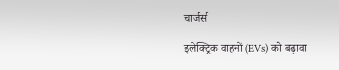चार्जर्स

इलेक्ट्रिक वाहनों (EVs) को बढ़ावा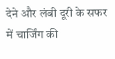देने और लंबी दूरी के सफर में चार्जिंग की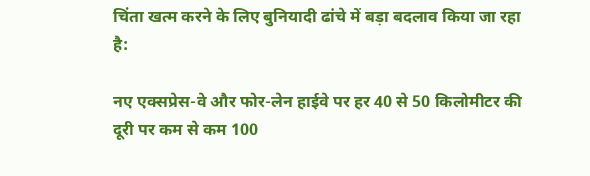चिंता खत्म करने के लिए बुनियादी ढांचे में बड़ा बदलाव किया जा रहा है:

नए एक्सप्रेस-वे और फोर-लेन हाईवे पर हर 40 से 50 किलोमीटर की दूरी पर कम से कम 100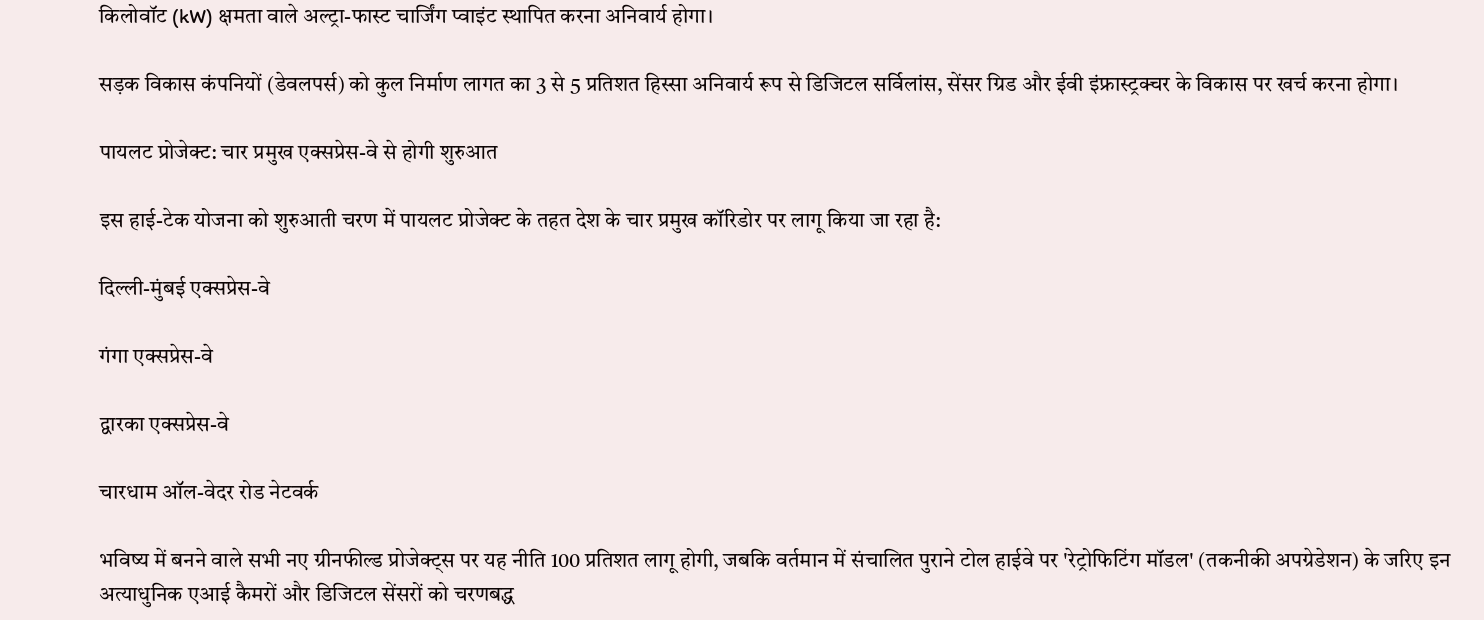किलोवॉट (kW) क्षमता वाले अल्ट्रा-फास्ट चार्जिंग प्वाइंट स्थापित करना अनिवार्य होगा।

सड़क विकास कंपनियों (डेवलपर्स) को कुल निर्माण लागत का 3 से 5 प्रतिशत हिस्सा अनिवार्य रूप से डिजिटल सर्विलांस, सेंसर ग्रिड और ईवी इंफ्रास्ट्रक्चर के विकास पर खर्च करना होगा।

पायलट प्रोजेक्ट: चार प्रमुख एक्सप्रेस-वे से होगी शुरुआत

इस हाई-टेक योजना को शुरुआती चरण में पायलट प्रोजेक्ट के तहत देश के चार प्रमुख कॉरिडोर पर लागू किया जा रहा है:

दिल्ली-मुंबई एक्सप्रेस-वे

गंगा एक्सप्रेस-वे

द्वारका एक्सप्रेस-वे

चारधाम ऑल-वेदर रोड नेटवर्क

भविष्य में बनने वाले सभी नए ग्रीनफील्ड प्रोजेक्ट्स पर यह नीति 100 प्रतिशत लागू होगी, जबकि वर्तमान में संचालित पुराने टोल हाईवे पर 'रेट्रोफिटिंग मॉडल' (तकनीकी अपग्रेडेशन) के जरिए इन अत्याधुनिक एआई कैमरों और डिजिटल सेंसरों को चरणबद्ध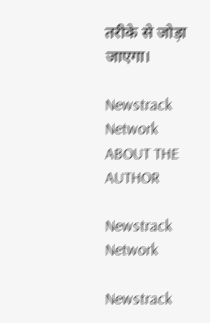तरीके से जोड़ा जाएगा।

Newstrack Network
ABOUT THE AUTHOR

Newstrack Network

Newstrack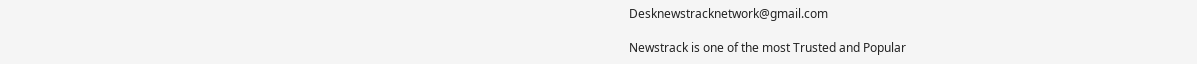Desknewstracknetwork@gmail.com

Newstrack is one of the most Trusted and Popular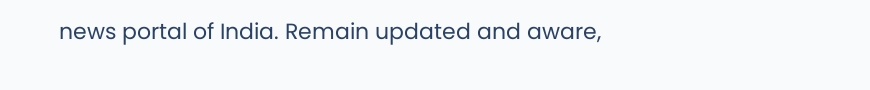news portal of India. Remain updated and aware,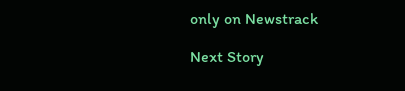only on Newstrack

Next Story